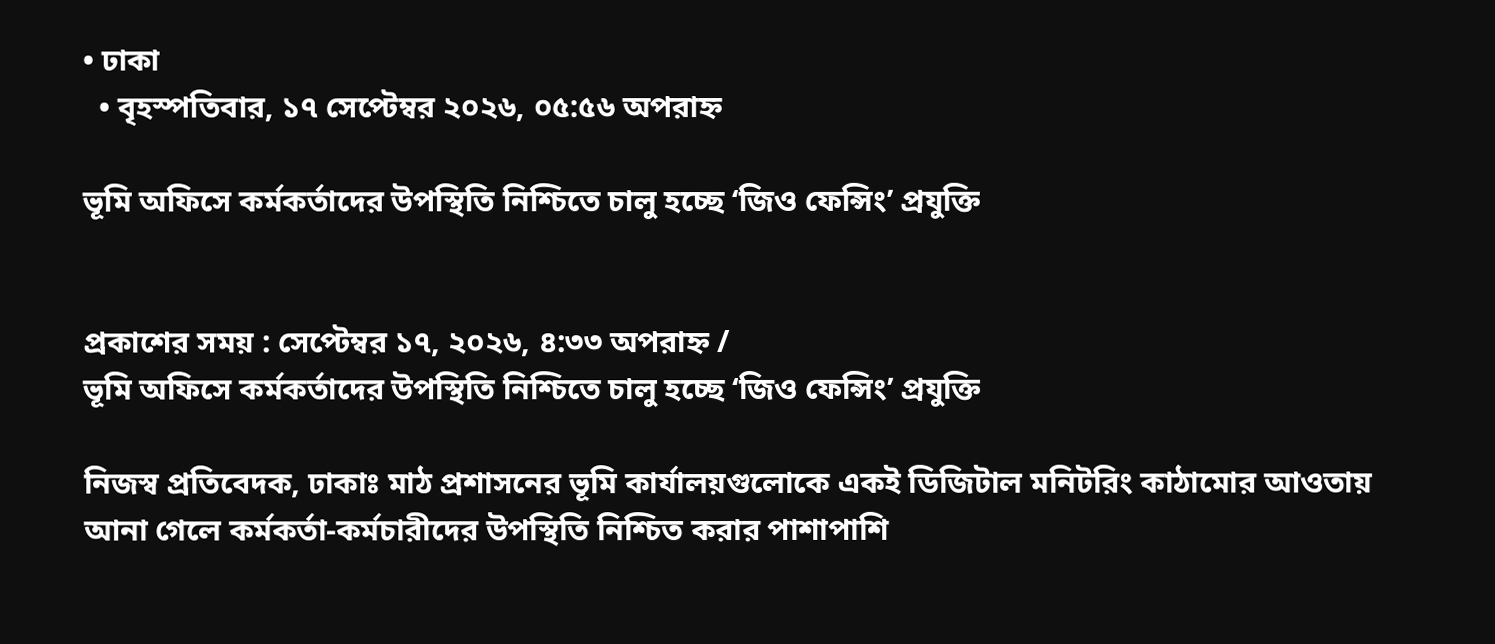• ঢাকা
  • বৃহস্পতিবার, ১৭ সেপ্টেম্বর ২০২৬, ০৫:৫৬ অপরাহ্ন

ভূমি অফিসে কর্মকর্তাদের উপস্থিতি নিশ্চিতে চালু হচ্ছে ‘জিও ফেন্সিং’ প্রযুক্তি


প্রকাশের সময় : সেপ্টেম্বর ১৭, ২০২৬, ৪:৩৩ অপরাহ্ন /
ভূমি অফিসে কর্মকর্তাদের উপস্থিতি নিশ্চিতে চালু হচ্ছে ‘জিও ফেন্সিং’ প্রযুক্তি

নিজস্ব প্রতিবেদক, ঢাকাঃ মাঠ প্রশাসনের ভূমি কার্যালয়গুলোকে একই ডিজিটাল মনিটরিং কাঠামোর আওতায় আনা গেলে কর্মকর্তা-কর্মচারীদের উপস্থিতি নিশ্চিত করার পাশাপাশি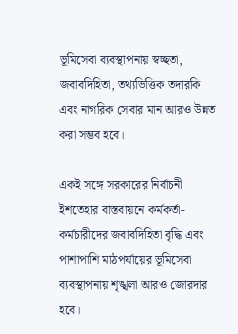ভূমিসেবা ব্যবস্থাপনায় স্বচ্ছতা, জবাবদিহিতা, তথ্যভিত্তিক তদারকি এবং নাগরিক সেবার মান আরও উন্নত করা সম্ভব হবে।

একই সঙ্গে সরকারের নির্বাচনী ইশতেহার বাস্তবায়নে কর্মকর্তা-কর্মচারীদের জবাবদিহিতা বৃদ্ধি এবং পাশাপাশি মাঠপর্যায়ের ভূমিসেবা ব্যবস্থাপনায় শৃঙ্খলা আরও জোরদার হবে।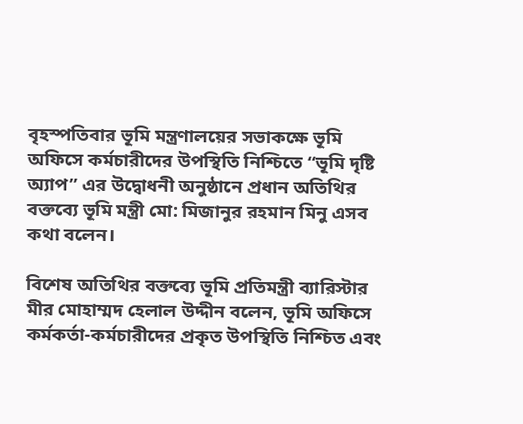বৃহস্পতিবার ভূমি মন্ত্রণালয়ের সভাকক্ষে ভূমি অফিসে কর্মচারীদের উপস্থিতি নিশ্চিতে “ভূমি দৃষ্টি অ্যাপ” এর উদ্বোধনী অনুষ্ঠানে প্রধান অতিথির বক্তব্যে ভূমি মন্ত্রী মো: মিজানুর রহমান মিনু এসব কথা বলেন।

বিশেষ অতিথির বক্তব্যে ভূমি প্রতিমন্ত্রী ব্যারিস্টার মীর মোহাম্মদ হেলাল উদ্দীন বলেন, ভূমি অফিসে কর্মকর্তা-কর্মচারীদের প্রকৃত উপস্থিতি নিশ্চিত এবং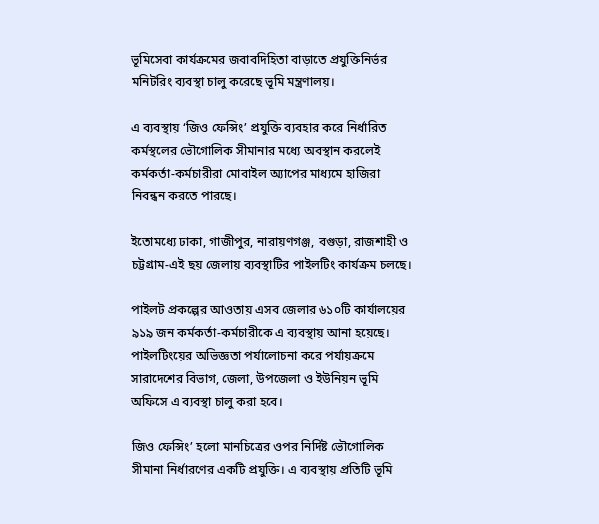ভূমিসেবা কার্যক্রমের জবাবদিহিতা বাড়াতে প্রযুক্তিনির্ভর মনিটরিং ব্যবস্থা চালু করেছে ভূমি মন্ত্রণালয়।

এ ব্যবস্থায় ‘জিও ফেন্সিং’ প্রযুক্তি ব্যবহার করে নির্ধারিত কর্মস্থলের ভৌগোলিক সীমানার মধ্যে অবস্থান করলেই কর্মকর্তা-কর্মচারীরা মোবাইল অ্যাপের মাধ্যমে হাজিরা নিবন্ধন করতে পারছে।

ইতোমধ্যে ঢাকা, গাজীপুর, নারায়ণগঞ্জ, বগুড়া, রাজশাহী ও চট্টগ্রাম-এই ছয় জেলায় ব্যবস্থাটির পাইলটিং কার্যক্রম চলছে।

পাইলট প্রকল্পের আওতায় এসব জেলার ৬১০টি কার্যালয়ের ৯১৯ জন কর্মকর্তা-কর্মচারীকে এ ব্যবস্থায় আনা হয়েছে। পাইলটিংয়ের অভিজ্ঞতা পর্যালোচনা করে পর্যায়ক্রমে সারাদেশের বিভাগ, জেলা, উপজেলা ও ইউনিয়ন ভূমি অফিসে এ ব্যবস্থা চালু করা হবে।

জিও ফেন্সিং’ হলো মানচিত্রের ওপর নির্দিষ্ট ভৌগোলিক সীমানা নির্ধারণের একটি প্রযুক্তি। এ ব্যবস্থায় প্রতিটি ভূমি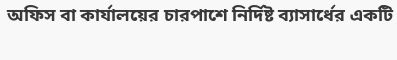অফিস বা কার্যালয়ের চারপাশে নির্দিষ্ট ব্যাসার্ধের একটি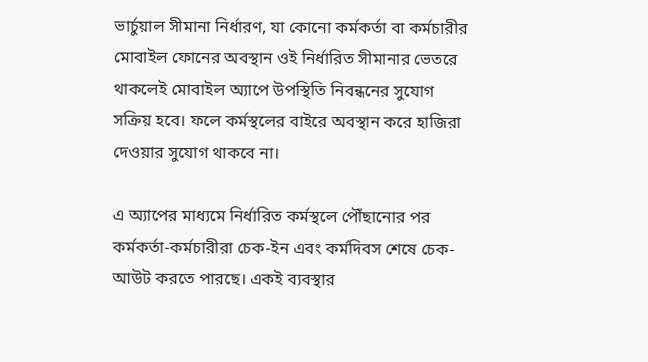ভার্চুয়াল সীমানা নির্ধারণ, যা কোনো কর্মকর্তা বা কর্মচারীর মোবাইল ফোনের অবস্থান ওই নির্ধারিত সীমানার ভেতরে থাকলেই মোবাইল অ্যাপে উপস্থিতি নিবন্ধনের সুযোগ সক্রিয় হবে। ফলে কর্মস্থলের বাইরে অবস্থান করে হাজিরা দেওয়ার সুযোগ থাকবে না।

এ অ্যাপের মাধ্যমে নির্ধারিত কর্মস্থলে পৌঁছানোর পর কর্মকর্তা-কর্মচারীরা চেক-ইন এবং কর্মদিবস শেষে চেক-আউট করতে পারছে। একই ব্যবস্থার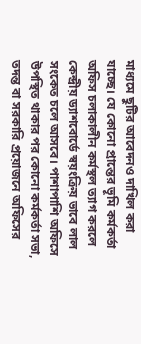মাধ্যমে ছুটির আবেদনও দাখিল করা যাচ্ছে। যে কোনো প্রান্তের ভূমি কর্মকর্তা অফিস চলাকালীন কর্মস্থল ত্যাগ করলে কেন্দ্রীয় ড্যাশবোর্ডে স্বয়ংক্রিয় ভাবে লাল সংকেত চলে আসবে। পাশাপাশি অফিসে উপস্থিত থাকার পর কোনো কর্মকর্তা সভা, তদন্ত বা সরকারি প্রয়োজনে অফিসের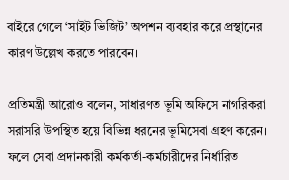বাইরে গেলে ‘সাইট ভিজিট’ অপশন ব্যবহার করে প্রস্থানের কারণ উল্লেখ করতে পারবেন।

প্রতিমন্ত্রী আরোও বলেন, সাধারণত ভূমি অফিসে নাগরিকরা সরাসরি উপস্থিত হয়ে বিভিন্ন ধরনের ভূমিসেবা গ্রহণ করেন। ফলে সেবা প্রদানকারী কর্মকর্তা-কর্মচারীদের নির্ধারিত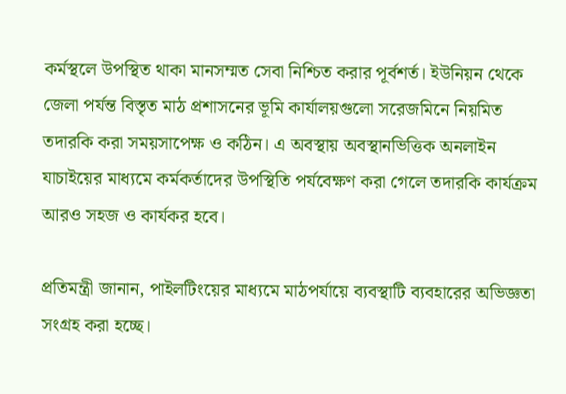কর্মস্থলে উপস্থিত থাকা মানসম্মত সেবা নিশ্চিত করার পূর্বশর্ত। ইউনিয়ন থেকে জেলা পর্যন্ত বিস্তৃত মাঠ প্রশাসনের ভূমি কার্যালয়গুলো সরেজমিনে নিয়মিত তদারকি করা সময়সাপেক্ষ ও কঠিন। এ অবস্থায় অবস্থানভিত্তিক অনলাইন যাচাইয়ের মাধ্যমে কর্মকর্তাদের উপস্থিতি পর্যবেক্ষণ করা গেলে তদারকি কার্যক্রম আরও সহজ ও কার্যকর হবে।

প্রতিমন্ত্রী জানান, পাইলটিংয়ের মাধ্যমে মাঠপর্যায়ে ব্যবস্থাটি ব্যবহারের অভিজ্ঞতা সংগ্রহ করা হচ্ছে।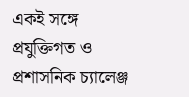একই সঙ্গে প্রযুক্তিগত ও প্রশাসনিক চ্যালেঞ্জ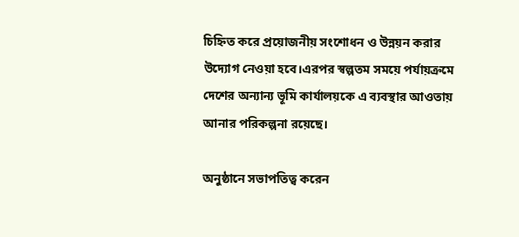চিহ্নিত করে প্রয়োজনীয় সংশোধন ও উন্নয়ন করার উদ্যোগ নেওয়া হবে।এরপর স্বল্পতম সময়ে পর্যায়ক্রমে দেশের অন্যান্য ভূমি কার্যালয়কে এ ব্যবস্থার আওতায় আনার পরিকল্পনা রয়েছে।

অনুষ্ঠানে সভাপতিত্ব করেন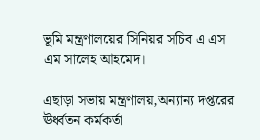ভূমি মন্ত্রণালয়ের সিনিয়র সচিব এ এস এম সালেহ আহমেদ।

এছাড়া সভায় মন্ত্রণালয়,অন্যান্য দপ্তরের ঊর্ধ্বতন কর্মকর্তা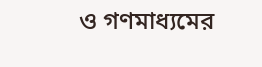ও গণমাধ্যমের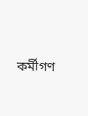কর্মীগণ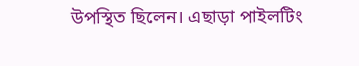উপস্থিত ছিলেন। এছাড়া পাইলটিং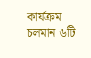কার্যক্রম চলমান ৬টি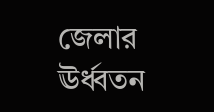জেলার ঊর্ধ্বতন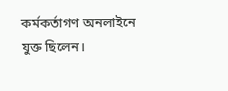কর্মকর্তাগণ অনলাইনে যুক্ত ছিলেন।